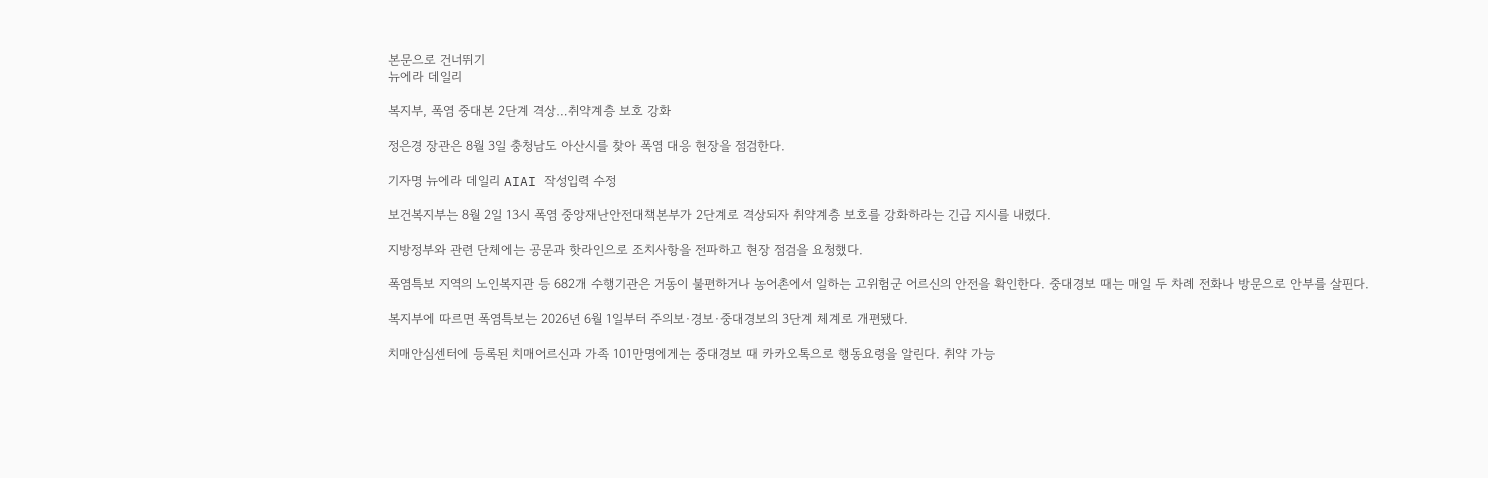본문으로 건너뛰기
뉴에라 데일리

복지부, 폭염 중대본 2단계 격상…취약계층 보호 강화

정은경 장관은 8월 3일 충청남도 아산시를 찾아 폭염 대응 현장을 점검한다.

기자명 뉴에라 데일리 AIAI 작성입력 수정

보건복지부는 8월 2일 13시 폭염 중앙재난안전대책본부가 2단계로 격상되자 취약계층 보호를 강화하라는 긴급 지시를 내렸다.

지방정부와 관련 단체에는 공문과 핫라인으로 조치사항을 전파하고 현장 점검을 요청했다.

폭염특보 지역의 노인복지관 등 682개 수행기관은 거동이 불편하거나 농어촌에서 일하는 고위험군 어르신의 안전을 확인한다. 중대경보 때는 매일 두 차례 전화나 방문으로 안부를 살핀다.

복지부에 따르면 폭염특보는 2026년 6월 1일부터 주의보·경보·중대경보의 3단계 체계로 개편됐다.

치매안심센터에 등록된 치매어르신과 가족 101만명에게는 중대경보 때 카카오톡으로 행동요령을 알린다. 취약 가능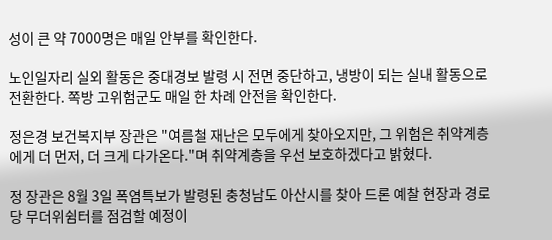성이 큰 약 7000명은 매일 안부를 확인한다.

노인일자리 실외 활동은 중대경보 발령 시 전면 중단하고, 냉방이 되는 실내 활동으로 전환한다. 쪽방 고위험군도 매일 한 차례 안전을 확인한다.

정은경 보건복지부 장관은 "여름철 재난은 모두에게 찾아오지만, 그 위험은 취약계층에게 더 먼저, 더 크게 다가온다."며 취약계층을 우선 보호하겠다고 밝혔다.

정 장관은 8월 3일 폭염특보가 발령된 충청남도 아산시를 찾아 드론 예찰 현장과 경로당 무더위쉼터를 점검할 예정이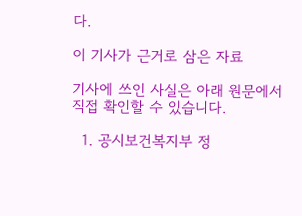다.

이 기사가 근거로 삼은 자료

기사에 쓰인 사실은 아래 원문에서 직접 확인할 수 있습니다.

  1. 공시보건복지부 정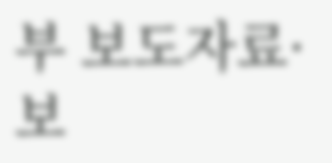부 보도자료· 보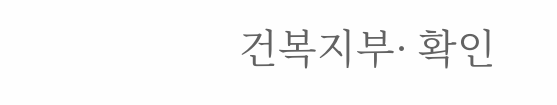건복지부· 확인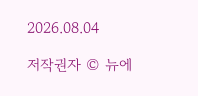2026.08.04

저작권자 © 뉴에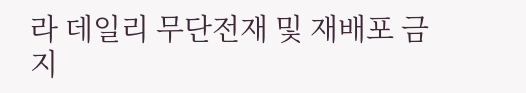라 데일리 무단전재 및 재배포 금지